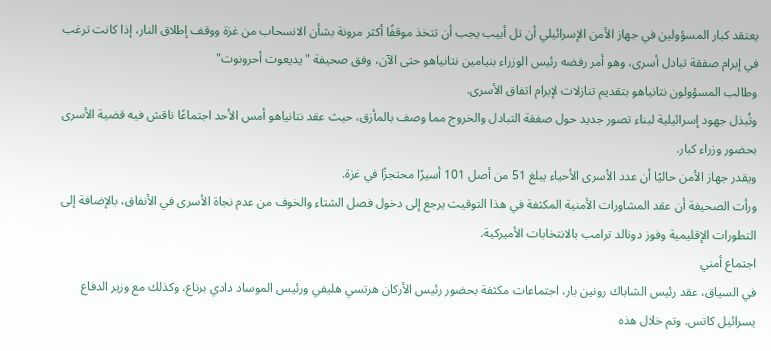يعتقد كبار المسؤولين في جهاز الأمن الإسرائيلي أن تل أبيب يجب أن تتخذ موقفًا أكثر مرونة بشأن الانسحاب من غزة ووقف إطلاق النار، إذا كانت ترغب في إبرام صفقة تبادل أسرى، وهو أمر رفضه رئيس الوزراء بنيامين نتانياهو حتى الآن، وفق صحيفة "يديعوت أحرونوت"
وطالب المسؤولون نتانياهو بتقديم تنازلات لإبرام اتفاق الأسرى.
وتُبذل جهود إسرائيلية لبناء تصور جديد حول صفقة التبادل والخروج مما وصف بالمأزق، حيث عقد نتانياهو أمس الأحد اجتماعًا ناقش فيه قضية الأسرى بحضور وزراء كبار.
ويقدر جهاز الأمن حاليًا أن عدد الأسرى الأحياء يبلغ 51 من أصل 101 أسيرًا محتجزًا في غزة.
ورأت الصحيفة أن عقد المشاورات الأمنية المكثفة في هذا التوقيت يرجع إلى دخول فصل الشتاء والخوف من عدم نجاة الأسرى في الأنفاق، بالإضافة إلى التطورات الإقليمية وفوز دونالد ترامب بالانتخابات الأميركية.
اجتماع أمني
في السياق، عقد رئيس الشاباك رونين بار، اجتماعات مكثفة بحضور رئيس الأركان هرتسي هليفي ورئيس الموساد دادي برناع، وكذلك مع وزير الدفاع يسرائيل كاتس. وتم خلال هذه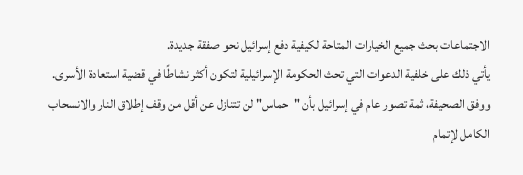الاجتماعات بحث جميع الخيارات المتاحة لكيفية دفع إسرائيل نحو صفقة جديدة.
يأتي ذلك على خلفية الدعوات التي تحث الحكومة الإسرائيلية لتكون أكثر نشاطًا في قضية استعادة الأسرى.
ووفق الصحيفة، ثمة تصور عام في إسرائيل بأن "حماس" لن تتنازل عن أقل من وقف إطلاق النار والانسحاب الكامل لإتمام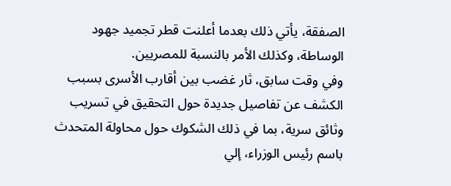الصفقة، يأتي ذلك بعدما أعلنت قطر تجميد جهود الوساطة، وكذلك الأمر بالنسبة للمصريين.
وفي وقت سابق، ثار غضب بين أقارب الأسرى بسبب الكشف عن تفاصيل جديدة حول التحقيق في تسريب وثائق سرية، بما في ذلك الشكوك حول محاولة المتحدث باسم رئيس الوزراء، إلي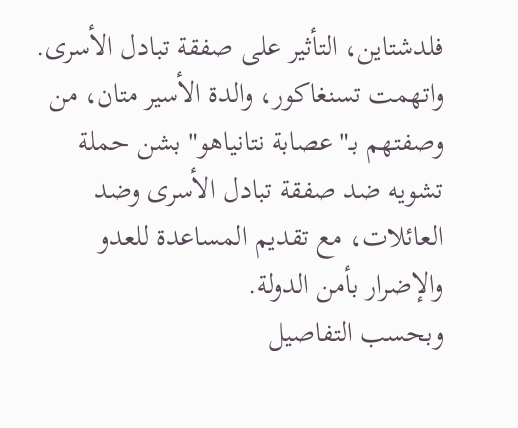فلدشتاين، التأثير على صفقة تبادل الأسرى. واتهمت تسنغاكور، والدة الأسير متان، من وصفتهم بـ"عصابة نتانياهو" بشن حملة تشويه ضد صفقة تبادل الأسرى وضد العائلات، مع تقديم المساعدة للعدو والإضرار بأمن الدولة.
وبحسب التفاصيل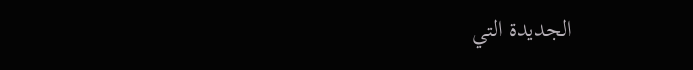الجديدة التي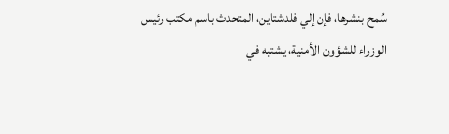سُمح بنشرها، فإن إلي فلدشتاين، المتحدث باسم مكتب رئيس الوزراء للشؤون الأمنية، يشتبه في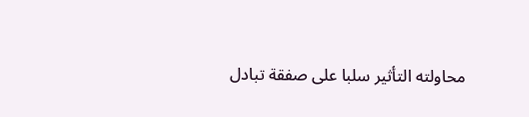محاولته التأثير سلبا على صفقة تبادل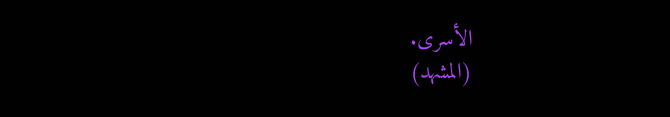الأسرى.
(المشهد)